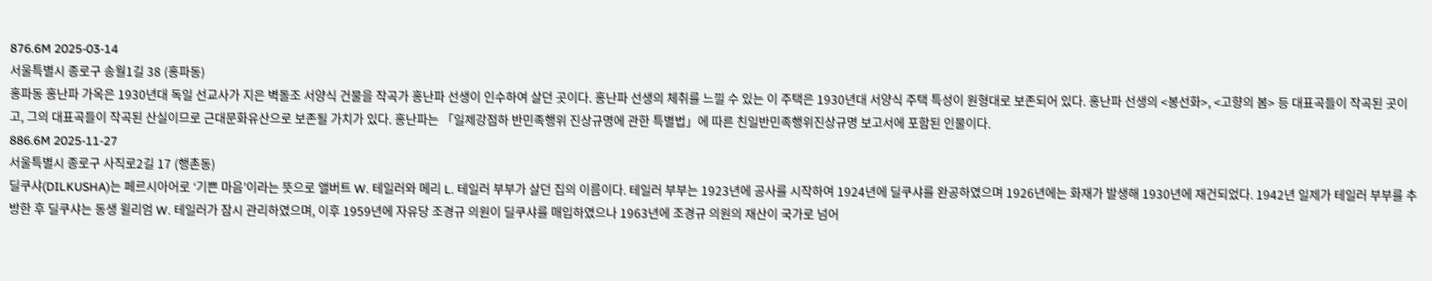876.6M 2025-03-14
서울특별시 종로구 송월1길 38 (홍파동)
홍파동 홍난파 가옥은 1930년대 독일 선교사가 지은 벽돌조 서양식 건물을 작곡가 홍난파 선생이 인수하여 살던 곳이다. 홍난파 선생의 체취를 느낄 수 있는 이 주택은 1930년대 서양식 주택 특성이 원형대로 보존되어 있다. 홍난파 선생의 <봉선화>, <고향의 봄> 등 대표곡들이 작곡된 곳이고, 그의 대표곡들이 작곡된 산실이므로 근대문화유산으로 보존될 가치가 있다. 홍난파는 「일제강점하 반민족행위 진상규명에 관한 특별법」에 따른 친일반민족행위진상규명 보고서에 포함된 인물이다.
886.6M 2025-11-27
서울특별시 종로구 사직로2길 17 (행촌동)
딜쿠샤(DILKUSHA)는 페르시아어로 ‘기쁜 마음’이라는 뜻으로 앨버트 W. 테일러와 메리 L. 테일러 부부가 살던 집의 이름이다. 테일러 부부는 1923년에 공사를 시작하여 1924년에 딜쿠샤를 완공하였으며 1926년에는 화재가 발생해 1930년에 재건되었다. 1942년 일제가 테일러 부부를 추방한 후 딜쿠샤는 동생 윌리엄 W. 테일러가 잠시 관리하였으며, 이후 1959년에 자유당 조경규 의원이 딜쿠샤를 매입하였으나 1963년에 조경규 의원의 재산이 국가로 넘어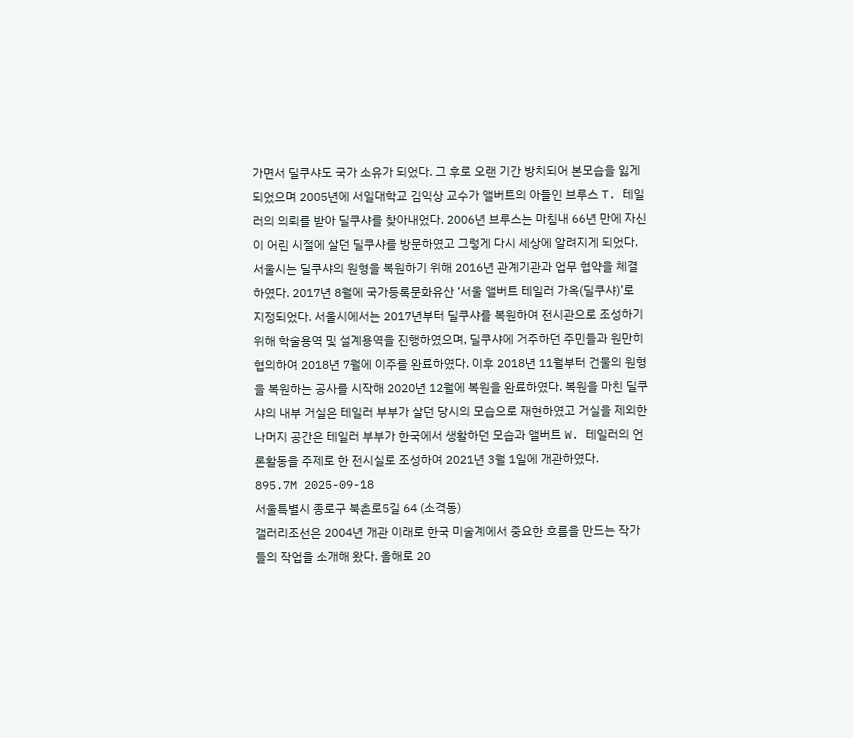가면서 딜쿠샤도 국가 소유가 되었다. 그 후로 오랜 기간 방치되어 본모습을 잃게 되었으며 2005년에 서일대학교 김익상 교수가 앨버트의 아들인 브루스 T. 테일러의 의뢰를 받아 딜쿠샤를 찾아내었다. 2006년 브루스는 마침내 66년 만에 자신이 어린 시절에 살던 딜쿠샤를 방문하였고 그렇게 다시 세상에 알려지게 되었다. 서울시는 딜쿠샤의 원형을 복원하기 위해 2016년 관계기관과 업무 협약을 체결하였다. 2017년 8월에 국가등록문화유산 ‘서울 앨버트 테일러 가옥(딜쿠샤)’로 지정되었다. 서울시에서는 2017년부터 딜쿠샤를 복원하여 전시관으로 조성하기 위해 학술용역 및 설계용역을 진행하였으며, 딜쿠샤에 거주하던 주민들과 원만히 협의하여 2018년 7월에 이주를 완료하였다. 이후 2018년 11월부터 건물의 원형을 복원하는 공사를 시작해 2020년 12월에 복원을 완료하였다. 복원을 마친 딜쿠샤의 내부 거실은 테일러 부부가 살던 당시의 모습으로 재현하였고 거실을 제외한 나머지 공간은 테일러 부부가 한국에서 생활하던 모습과 앨버트 W. 테일러의 언론활동을 주제로 한 전시실로 조성하여 2021년 3월 1일에 개관하였다.
895.7M 2025-09-18
서울특별시 종로구 북촌로5길 64 (소격동)
갤러리조선은 2004년 개관 이래로 한국 미술계에서 중요한 흐름을 만드는 작가들의 작업을 소개해 왔다. 올해로 20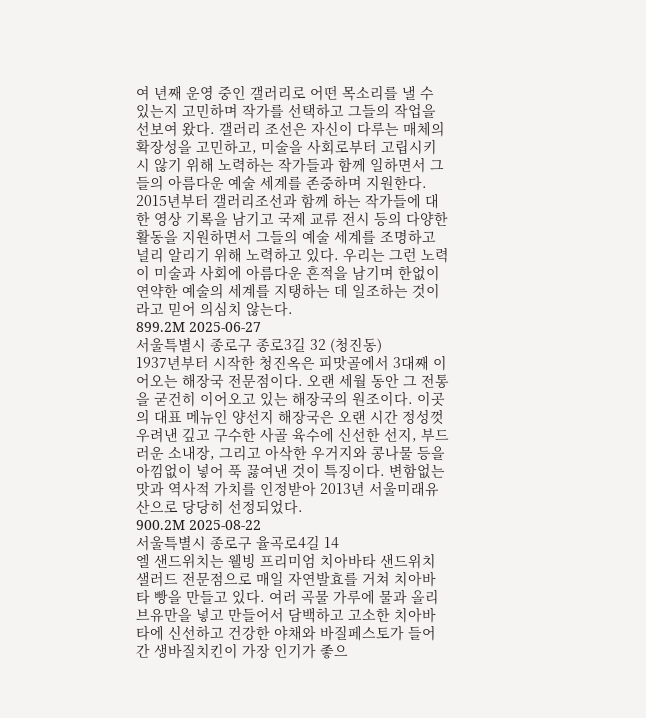여 년째 운영 중인 갤러리로 어떤 목소리를 낼 수 있는지 고민하며 작가를 선택하고 그들의 작업을 선보여 왔다. 갤러리 조선은 자신이 다루는 매체의 확장성을 고민하고, 미술을 사회로부터 고립시키시 않기 위해 노력하는 작가들과 함께 일하면서 그들의 아름다운 예술 세계를 존중하며 지원한다. 2015년부터 갤러리조선과 함께 하는 작가들에 대한 영상 기록을 남기고 국제 교류 전시 등의 다양한 활동을 지원하면서 그들의 예술 세계를 조명하고 널리 알리기 위해 노력하고 있다. 우리는 그런 노력이 미술과 사회에 아름다운 흔적을 남기며 한없이 연약한 예술의 세계를 지탱하는 데 일조하는 것이라고 믿어 의심치 않는다.
899.2M 2025-06-27
서울특별시 종로구 종로3길 32 (청진동)
1937년부터 시작한 청진옥은 피맛골에서 3대째 이어오는 해장국 전문점이다. 오랜 세월 동안 그 전통을 굳건히 이어오고 있는 해장국의 원조이다. 이곳의 대표 메뉴인 양선지 해장국은 오랜 시간 정성껏 우려낸 깊고 구수한 사골 육수에 신선한 선지, 부드러운 소내장, 그리고 아삭한 우거지와 콩나물 등을 아낌없이 넣어 푹 끓여낸 것이 특징이다. 변함없는 맛과 역사적 가치를 인정받아 2013년 서울미래유산으로 당당히 선정되었다.
900.2M 2025-08-22
서울특별시 종로구 율곡로4길 14
엘 샌드위치는 웰빙 프리미엄 치아바타 샌드위치 샐러드 전문점으로 매일 자연발효를 거쳐 치아바타 빵을 만들고 있다. 여러 곡물 가루에 물과 올리브유만을 넣고 만들어서 담백하고 고소한 치아바타에 신선하고 건강한 야채와 바질페스토가 들어간 생바질치킨이 가장 인기가 좋으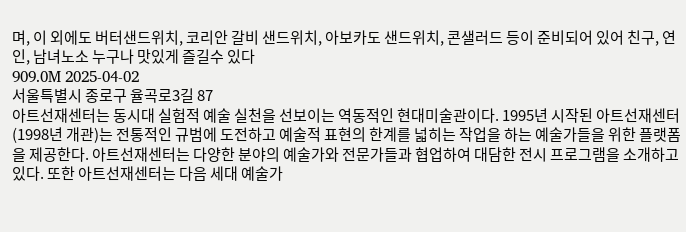며, 이 외에도 버터샌드위치, 코리안 갈비 샌드위치, 아보카도 샌드위치, 콘샐러드 등이 준비되어 있어 친구, 연인, 남녀노소 누구나 맛있게 즐길수 있다
909.0M 2025-04-02
서울특별시 종로구 율곡로3길 87
아트선재센터는 동시대 실험적 예술 실천을 선보이는 역동적인 현대미술관이다. 1995년 시작된 아트선재센터(1998년 개관)는 전통적인 규범에 도전하고 예술적 표현의 한계를 넓히는 작업을 하는 예술가들을 위한 플랫폼을 제공한다. 아트선재센터는 다양한 분야의 예술가와 전문가들과 협업하여 대담한 전시 프로그램을 소개하고 있다. 또한 아트선재센터는 다음 세대 예술가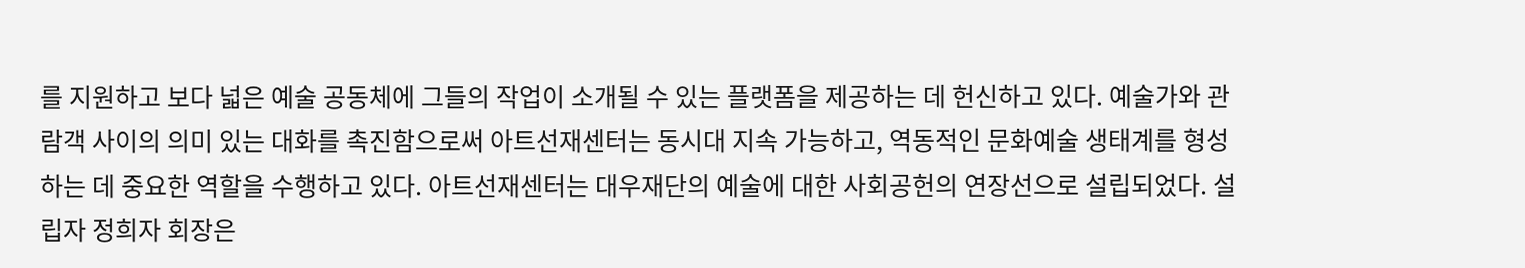를 지원하고 보다 넓은 예술 공동체에 그들의 작업이 소개될 수 있는 플랫폼을 제공하는 데 헌신하고 있다. 예술가와 관람객 사이의 의미 있는 대화를 촉진함으로써 아트선재센터는 동시대 지속 가능하고, 역동적인 문화예술 생태계를 형성하는 데 중요한 역할을 수행하고 있다. 아트선재센터는 대우재단의 예술에 대한 사회공헌의 연장선으로 설립되었다. 설립자 정희자 회장은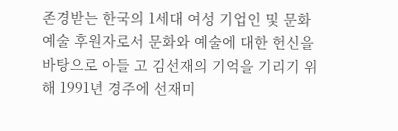존경받는 한국의 1세대 여성 기업인 및 문화 예술 후원자로서 문화와 예술에 대한 헌신을 바탕으로 아들 고 김선재의 기억을 기리기 위해 1991년 경주에 선재미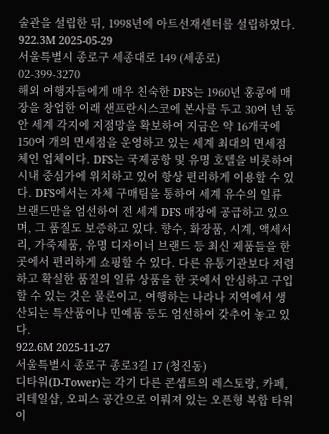술관을 설립한 뒤, 1998년에 아트선재센터를 설립하였다.
922.3M 2025-05-29
서울특별시 종로구 세종대로 149 (세종로)
02-399-3270
해외 여행자들에게 매우 친숙한 DFS는 1960년 홍콩에 매장을 창업한 이래 샌프란시스코에 본사를 두고 30여 년 동안 세계 각지에 지점망을 확보하여 지금은 약 16개국에 150여 개의 면세점을 운영하고 있는 세계 최대의 면세점 체인 업체이다. DFS는 국제공항 및 유명 호텔을 비롯하여 시내 중심가에 위치하고 있어 항상 편리하게 이용할 수 있다. DFS에서는 자체 구매팀을 통하여 세계 유수의 일류 브랜드만을 엄선하여 전 세계 DFS 매장에 공급하고 있으며, 그 품질도 보증하고 있다. 향수, 화장품, 시계, 액세서리, 가죽제품, 유명 디자이너 브랜드 등 최신 제품들을 한 곳에서 편리하게 쇼핑할 수 있다. 다른 유통기관보다 저렴하고 확실한 품질의 일류 상품을 한 곳에서 안심하고 구입할 수 있는 것은 물론이고, 여행하는 나라나 지역에서 생산되는 특산품이나 민예품 등도 엄선하여 갖추어 놓고 있다.
922.6M 2025-11-27
서울특별시 종로구 종로3길 17 (청진동)
디타워(D-Tower)는 각기 다른 콘셉트의 레스토랑, 카페, 리테일샵, 오피스 공간으로 이뤄져 있는 오픈형 복합 타워이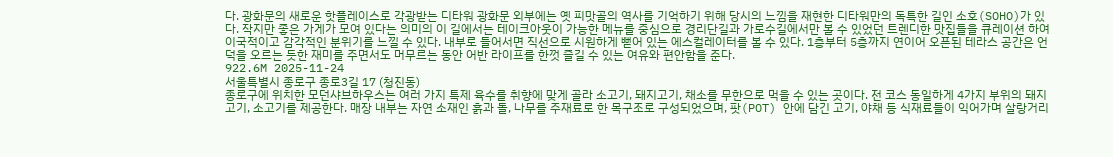다. 광화문의 새로운 핫플레이스로 각광받는 디타워 광화문 외부에는 옛 피맛골의 역사를 기억하기 위해 당시의 느낌을 재현한 디타워만의 독특한 길인 소호(SOHO)가 있다. 작지만 좋은 가게가 모여 있다는 의미의 이 길에서는 테이크아웃이 가능한 메뉴를 중심으로 경리단길과 가로수길에서만 볼 수 있었던 트렌디한 맛집들을 큐레이션 하여 이국적이고 감각적인 분위기를 느낄 수 있다. 내부로 들어서면 직선으로 시원하게 뻗어 있는 에스컬레이터를 볼 수 있다. 1층부터 5층까지 연이어 오픈된 테라스 공간은 언덕을 오르는 듯한 재미를 주면서도 머무르는 동안 어반 라이프를 한껏 즐길 수 있는 여유와 편안함을 준다.
922.6M 2025-11-24
서울특별시 종로구 종로3길 17 (청진동)
종로구에 위치한 모던샤브하우스는 여러 가지 특제 육수를 취향에 맞게 골라 소고기, 돼지고기, 채소를 무한으로 먹을 수 있는 곳이다. 전 코스 동일하게 4가지 부위의 돼지고기, 소고기를 제공한다. 매장 내부는 자연 소재인 흙과 돌, 나무를 주재료로 한 목구조로 구성되었으며, 팟(POT) 안에 담긴 고기, 야채 등 식재료들이 익어가며 살랑거리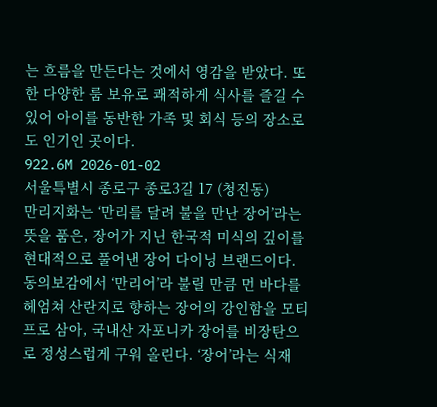는 흐름을 만든다는 것에서 영감을 받았다. 또한 다양한 룸 보유로 쾌적하게 식사를 즐길 수 있어 아이를 동반한 가족 및 회식 등의 장소로도 인기인 곳이다.
922.6M 2026-01-02
서울특별시 종로구 종로3길 17 (청진동)
만리지화는 ‘만리를 달려 불을 만난 장어’라는 뜻을 품은, 장어가 지닌 한국적 미식의 깊이를 현대적으로 풀어낸 장어 다이닝 브랜드이다. 동의보감에서 ‘만리어’라 불릴 만큼 먼 바다를 헤엄쳐 산란지로 향하는 장어의 강인함을 모티프로 삼아, 국내산 자포니카 장어를 비장탄으로 정성스럽게 구워 올린다. ‘장어’라는 식재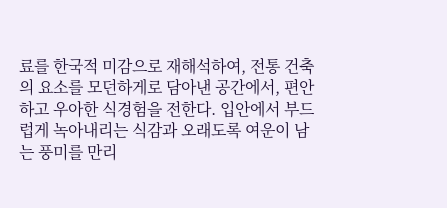료를 한국적 미감으로 재해석하여, 전통 건축의 요소를 모던하게로 담아낸 공간에서, 편안하고 우아한 식경험을 전한다. 입안에서 부드럽게 녹아내리는 식감과 오래도록 여운이 남는 풍미를 만리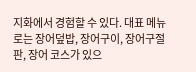지화에서 경험할 수 있다. 대표 메뉴로는 장어덮밥, 장어구이, 장어구절판, 장어 코스가 있으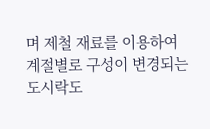며 제철 재료를 이용하여 계절별로 구성이 변경되는 도시락도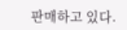판매하고 있다.